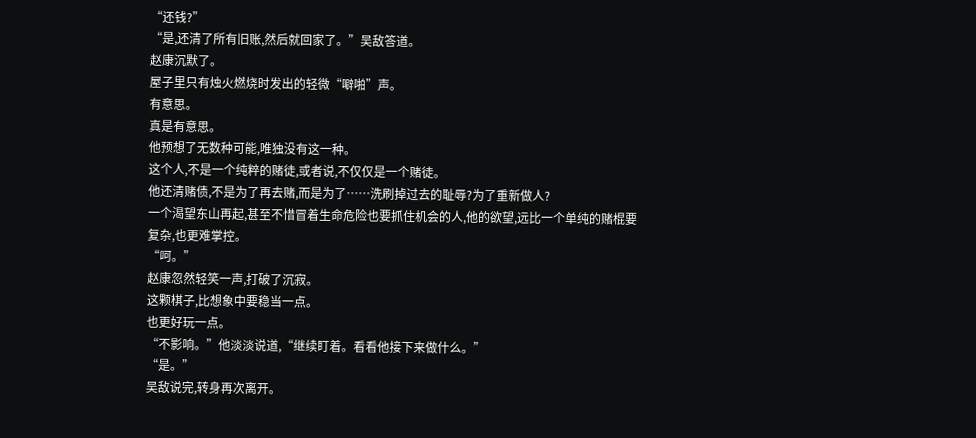“还钱?”
“是,还清了所有旧账,然后就回家了。”吴敌答道。
赵康沉默了。
屋子里只有烛火燃烧时发出的轻微“噼啪”声。
有意思。
真是有意思。
他预想了无数种可能,唯独没有这一种。
这个人,不是一个纯粹的赌徒,或者说,不仅仅是一个赌徒。
他还清赌债,不是为了再去赌,而是为了……洗刷掉过去的耻辱?为了重新做人?
一个渴望东山再起,甚至不惜冒着生命危险也要抓住机会的人,他的欲望,远比一个单纯的赌棍要复杂,也更难掌控。
“呵。”
赵康忽然轻笑一声,打破了沉寂。
这颗棋子,比想象中要稳当一点。
也更好玩一点。
“不影响。”他淡淡说道,“继续盯着。看看他接下来做什么。”
“是。”
吴敌说完,转身再次离开。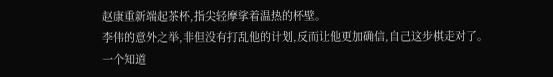赵康重新端起茶杯,指尖轻摩挲着温热的杯壁。
李伟的意外之举,非但没有打乱他的计划,反而让他更加确信,自己这步棋走对了。
一个知道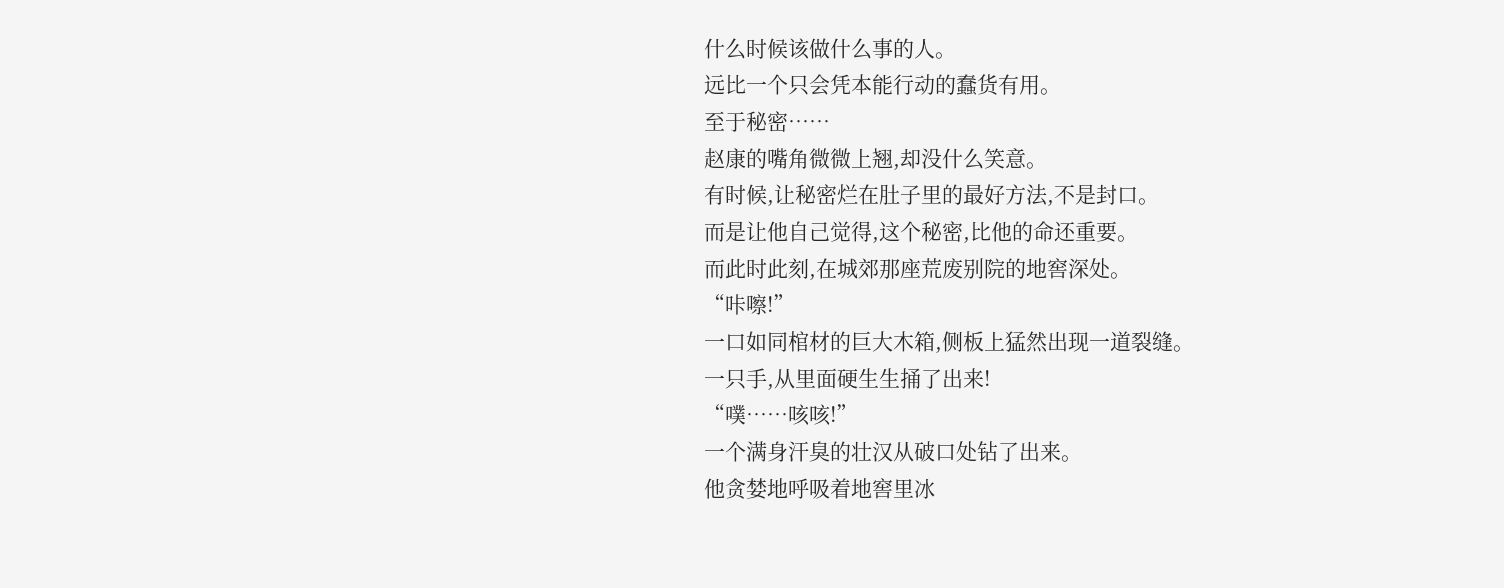什么时候该做什么事的人。
远比一个只会凭本能行动的蠢货有用。
至于秘密……
赵康的嘴角微微上翘,却没什么笑意。
有时候,让秘密烂在肚子里的最好方法,不是封口。
而是让他自己觉得,这个秘密,比他的命还重要。
而此时此刻,在城郊那座荒废别院的地窖深处。
“咔嚓!”
一口如同棺材的巨大木箱,侧板上猛然出现一道裂缝。
一只手,从里面硬生生捅了出来!
“噗……咳咳!”
一个满身汗臭的壮汉从破口处钻了出来。
他贪婪地呼吸着地窖里冰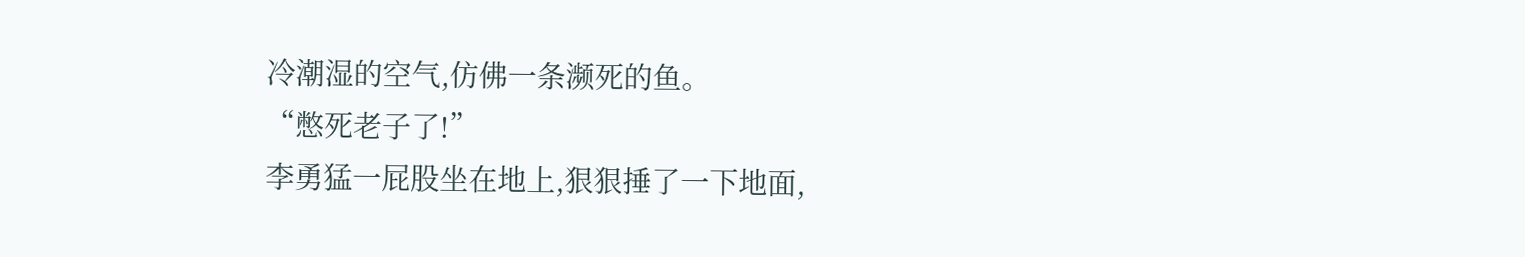冷潮湿的空气,仿佛一条濒死的鱼。
“憋死老子了!”
李勇猛一屁股坐在地上,狠狠捶了一下地面,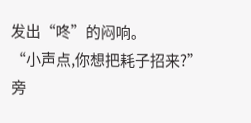发出“咚”的闷响。
“小声点,你想把耗子招来?”
旁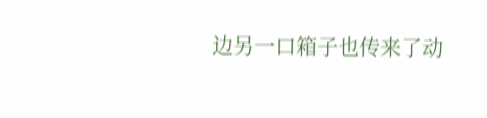边另一口箱子也传来了动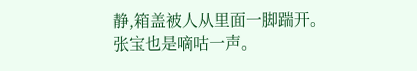静,箱盖被人从里面一脚踹开。
张宝也是嘀咕一声。